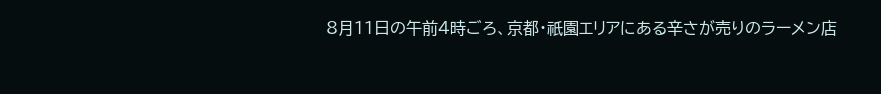8月11日の午前4時ごろ、京都・祇園エリアにある辛さが売りのラーメン店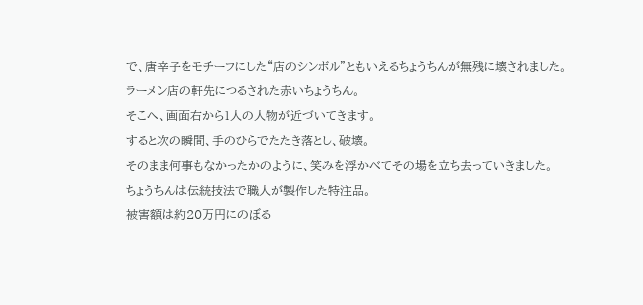で、唐辛子をモチーフにした“店のシンボル”ともいえるちょうちんが無残に壊されました。
ラーメン店の軒先につるされた赤いちょうちん。
そこへ、画面右から1人の人物が近づいてきます。
すると次の瞬間、手のひらでたたき落とし、破壊。
そのまま何事もなかったかのように、笑みを浮かべてその場を立ち去っていきました。
ちょうちんは伝統技法で職人が製作した特注品。
被害額は約20万円にのぼる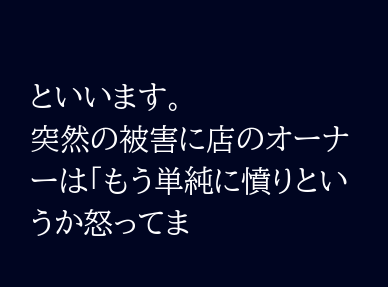といいます。
突然の被害に店のオーナーは「もう単純に憤りというか怒ってま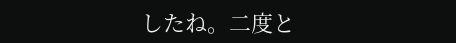したね。二度と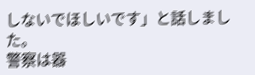しないでほしいです」と話しました。
警察は器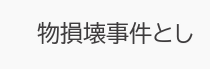物損壊事件とし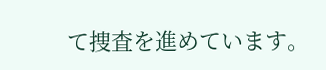て捜査を進めています。